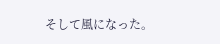そして風になった。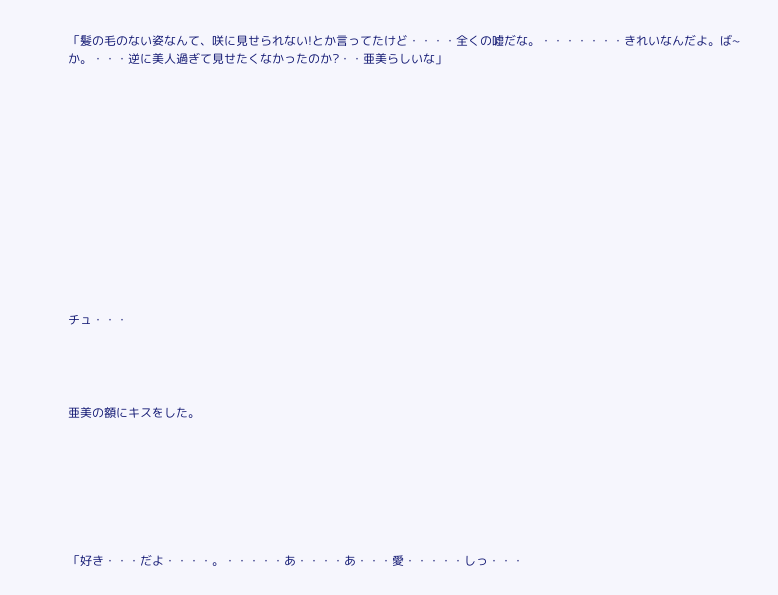「髪の毛のない姿なんて、咲に見せられない!とか言ってたけど・・・・全くの嘘だな。・・・・・・・きれいなんだよ。ば~か。・・・逆に美人過ぎて見せたくなかったのか?・・亜美らしいな」













チュ・・・




亜美の額にキスをした。







「好き・・・だよ・・・・。・・・・・あ・・・・あ・・・愛・・・・・しっ・・・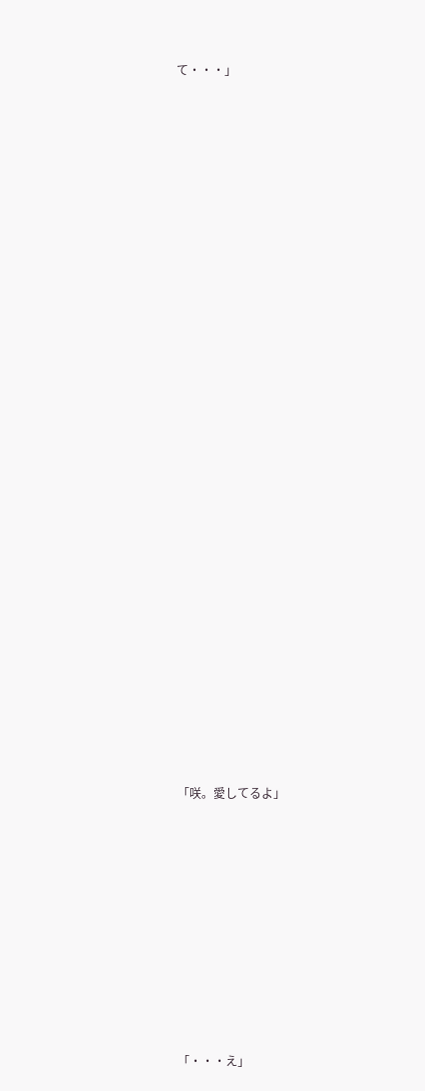て・・・」


























「咲。愛してるよ」









「・・・え」